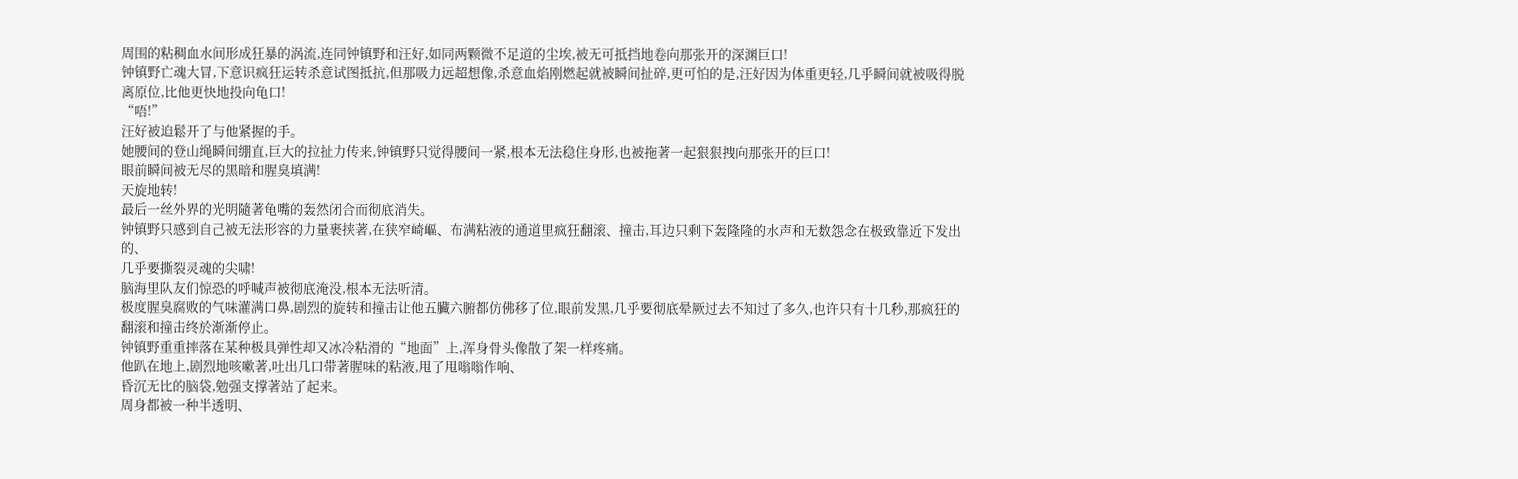周围的粘稠血水间形成狂暴的涡流,连同钟镇野和汪好,如同两颗微不足道的尘埃,被无可抵挡地卷向那张开的深渊巨口!
钟镇野亡魂大冒,下意识疯狂运转杀意试图抵抗,但那吸力远超想像,杀意血焰刚燃起就被瞬间扯碎,更可怕的是,汪好因为体重更轻,几乎瞬间就被吸得脱离原位,比他更快地投向龟口!
“唔!”
汪好被迫鬆开了与他紧握的手。
她腰间的登山绳瞬间绷直,巨大的拉扯力传来,钟镇野只觉得腰间一紧,根本无法稳住身形,也被拖著一起狠狠拽向那张开的巨口!
眼前瞬间被无尽的黑暗和腥臭填满!
天旋地转!
最后一丝外界的光明隨著龟嘴的轰然闭合而彻底消失。
钟镇野只感到自己被无法形容的力量裹挟著,在狭窄崎嶇、布满粘液的通道里疯狂翻滚、撞击,耳边只剩下轰隆隆的水声和无数怨念在极致靠近下发出的、
几乎要撕裂灵魂的尖啸!
脑海里队友们惊恐的呼喊声被彻底淹没,根本无法听清。
极度腥臭腐败的气味灌满口鼻,剧烈的旋转和撞击让他五臟六腑都仿佛移了位,眼前发黑,几乎要彻底晕厥过去不知过了多久,也许只有十几秒,那疯狂的翻滚和撞击终於渐渐停止。
钟镇野重重摔落在某种极具弹性却又冰冷粘滑的“地面”上,浑身骨头像散了架一样疼痛。
他趴在地上,剧烈地咳嗽著,吐出几口带著腥味的粘液,甩了甩嗡嗡作响、
昏沉无比的脑袋,勉强支撑著站了起来。
周身都被一种半透明、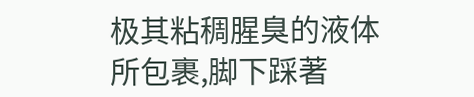极其粘稠腥臭的液体所包裹,脚下踩著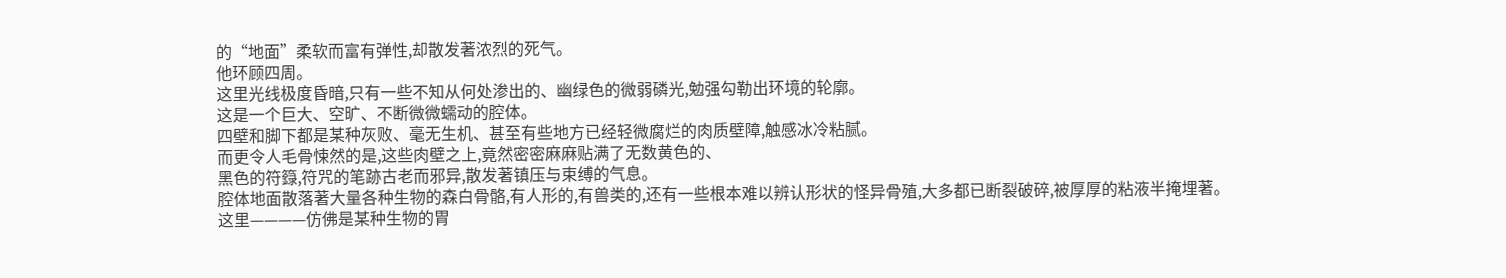的“地面”柔软而富有弹性,却散发著浓烈的死气。
他环顾四周。
这里光线极度昏暗,只有一些不知从何处渗出的、幽绿色的微弱磷光,勉强勾勒出环境的轮廓。
这是一个巨大、空旷、不断微微蠕动的腔体。
四壁和脚下都是某种灰败、毫无生机、甚至有些地方已经轻微腐烂的肉质壁障,触感冰冷粘腻。
而更令人毛骨悚然的是,这些肉壁之上,竟然密密麻麻贴满了无数黄色的、
黑色的符籙,符咒的笔跡古老而邪异,散发著镇压与束缚的气息。
腔体地面散落著大量各种生物的森白骨骼,有人形的,有兽类的,还有一些根本难以辨认形状的怪异骨殖,大多都已断裂破碎,被厚厚的粘液半掩埋著。
这里————仿佛是某种生物的胃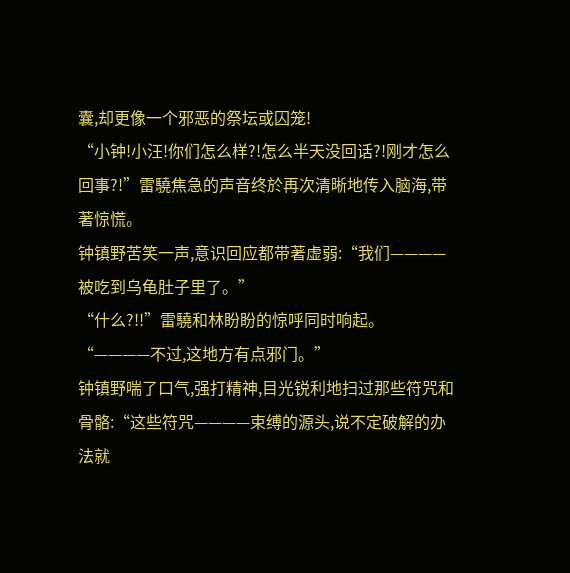囊,却更像一个邪恶的祭坛或囚笼!
“小钟!小汪!你们怎么样?!怎么半天没回话?!刚才怎么回事?!”雷驍焦急的声音终於再次清晰地传入脑海,带著惊慌。
钟镇野苦笑一声,意识回应都带著虚弱:“我们————被吃到乌龟肚子里了。”
“什么?!!”雷驍和林盼盼的惊呼同时响起。
“————不过,这地方有点邪门。”
钟镇野喘了口气,强打精神,目光锐利地扫过那些符咒和骨骼:“这些符咒————束缚的源头,说不定破解的办法就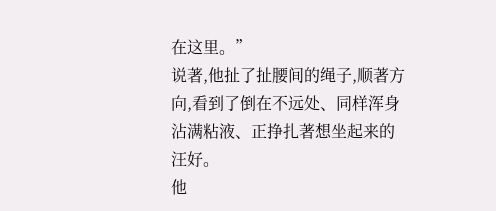在这里。”
说著,他扯了扯腰间的绳子,顺著方向,看到了倒在不远处、同样浑身沾满粘液、正挣扎著想坐起来的汪好。
他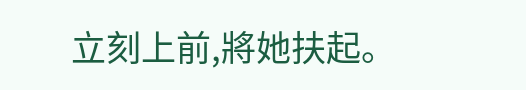立刻上前,將她扶起。